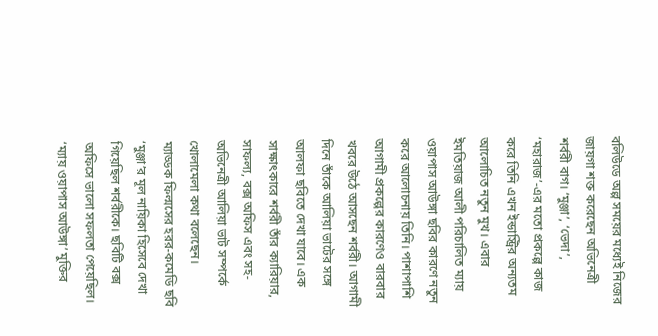বলিউডে অল্প সময়ের মধ্যেই নিজের জায়গা শক্ত করেছেন অভিনেত্রী শর্বরী বাগ। ‘মুঞ্জা’, ‘ভেদা’, ‘মহারাজ’-এর মতো প্রকল্পে কাজ করে তিনি এখন ইন্ডাস্ট্রির অন্যতম আলোচিত নতুন মুখ। এবার ইমতিয়াজ আলী পরিচালিত ম্যায় ওয়াপাস আউঙ্গা ছবির কারণে নতুন করে আলোচনায় তিনি। পাশাপাশি আগামী প্রকল্পের কারণেও বারবার খবরে উঠে আসছেন শর্বরী। আগামী দিনে তাঁকে আলিয়া ভাটের সঙ্গে আলফা ছবিতে দেখা যাবে। এক সাক্ষাৎকারে শর্বরী তাঁর ক্যারিয়ার, সাফল্য, বক্স অফিস এবং সহ-অভিনেত্রী আলিয়া ভাট সম্পর্কে খোলামেলা কথা বলেছেন।
ম্যাড্ডক ফিল্মসের হরর-কমেডি ছবি ‘মুঞ্জা’র মূল নায়িকা হিসেবে দেখা গিয়েছিল শর্বরীকে। ছবিটি বক্স অফিসে ভালো সফলতা পেয়েছিল। ‘ম্যায় ওয়াপাস আউঙ্গা’ মুক্তির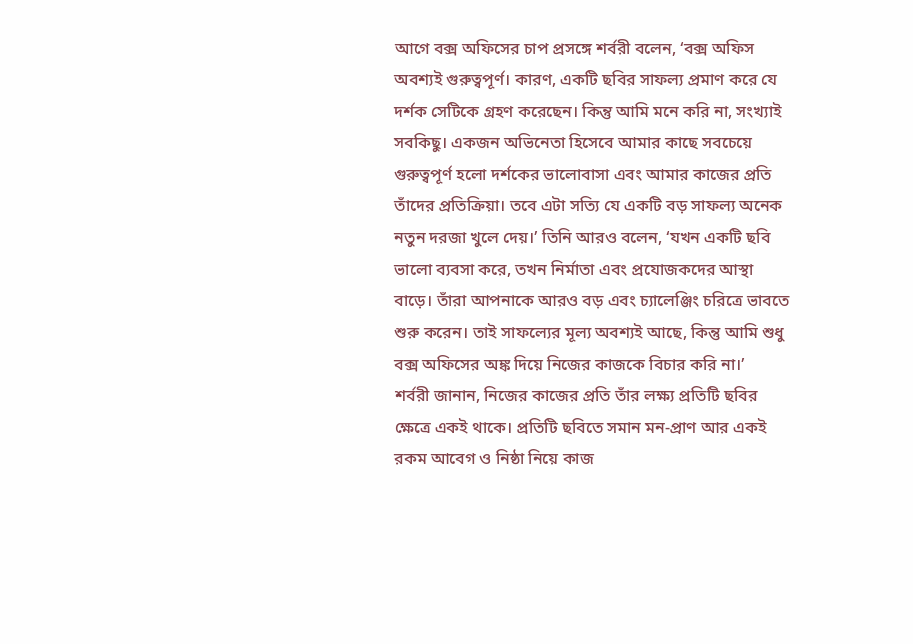আগে বক্স অফিসের চাপ প্রসঙ্গে শর্বরী বলেন, ‘বক্স অফিস অবশ্যই গুরুত্বপূর্ণ। কারণ, একটি ছবির সাফল্য প্রমাণ করে যে দর্শক সেটিকে গ্রহণ করেছেন। কিন্তু আমি মনে করি না, সংখ্যাই সবকিছু। একজন অভিনেতা হিসেবে আমার কাছে সবচেয়ে গুরুত্বপূর্ণ হলো দর্শকের ভালোবাসা এবং আমার কাজের প্রতি তাঁদের প্রতিক্রিয়া। তবে এটা সত্যি যে একটি বড় সাফল্য অনেক নতুন দরজা খুলে দেয়।’ তিনি আরও বলেন, ‘যখন একটি ছবি ভালো ব্যবসা করে, তখন নির্মাতা এবং প্রযোজকদের আস্থা বাড়ে। তাঁরা আপনাকে আরও বড় এবং চ্যালেঞ্জিং চরিত্রে ভাবতে শুরু করেন। তাই সাফল্যের মূল্য অবশ্যই আছে, কিন্তু আমি শুধু বক্স অফিসের অঙ্ক দিয়ে নিজের কাজকে বিচার করি না।’
শর্বরী জানান, নিজের কাজের প্রতি তাঁর লক্ষ্য প্রতিটি ছবির ক্ষেত্রে একই থাকে। প্রতিটি ছবিতে সমান মন-প্রাণ আর একই রকম আবেগ ও নিষ্ঠা নিয়ে কাজ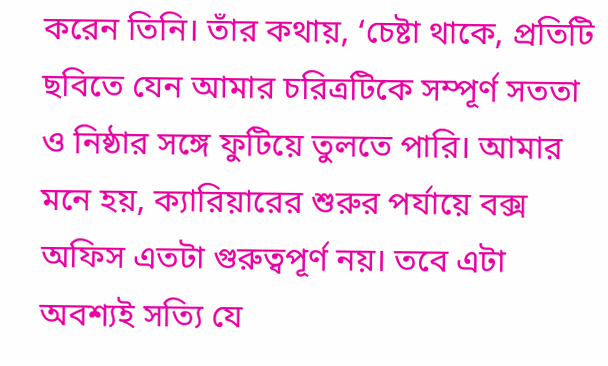করেন তিনি। তাঁর কথায়, ‘চেষ্টা থাকে, প্রতিটি ছবিতে যেন আমার চরিত্রটিকে সম্পূর্ণ সততা ও নিষ্ঠার সঙ্গে ফুটিয়ে তুলতে পারি। আমার মনে হয়, ক্যারিয়ারের শুরুর পর্যায়ে বক্স অফিস এতটা গুরুত্বপূর্ণ নয়। তবে এটা অবশ্যই সত্যি যে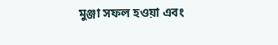মুঞ্জা সফল হওয়া এবং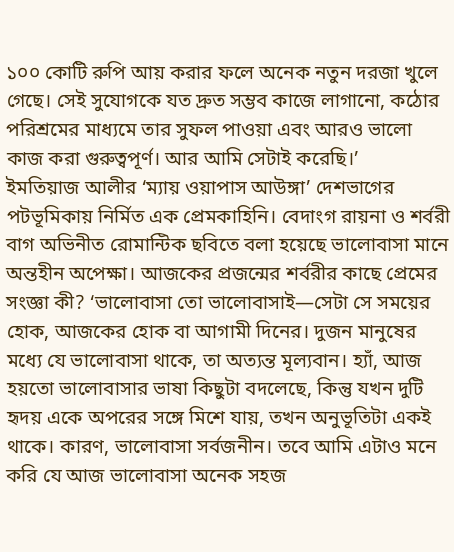১০০ কোটি রুপি আয় করার ফলে অনেক নতুন দরজা খুলে গেছে। সেই সুযোগকে যত দ্রুত সম্ভব কাজে লাগানো, কঠোর পরিশ্রমের মাধ্যমে তার সুফল পাওয়া এবং আরও ভালো কাজ করা গুরুত্বপূর্ণ। আর আমি সেটাই করেছি।’
ইমতিয়াজ আলীর ‘ম্যায় ওয়াপাস আউঙ্গা’ দেশভাগের পটভূমিকায় নির্মিত এক প্রেমকাহিনি। বেদাংগ রায়না ও শর্বরী বাগ অভিনীত রোমান্টিক ছবিতে বলা হয়েছে ভালোবাসা মানে অন্তহীন অপেক্ষা। আজকের প্রজন্মের শর্বরীর কাছে প্রেমের সংজ্ঞা কী? ‘ভালোবাসা তো ভালোবাসাই—সেটা সে সময়ের হোক, আজকের হোক বা আগামী দিনের। দুজন মানুষের মধ্যে যে ভালোবাসা থাকে, তা অত্যন্ত মূল্যবান। হ্যাঁ, আজ হয়তো ভালোবাসার ভাষা কিছুটা বদলেছে, কিন্তু যখন দুটি হৃদয় একে অপরের সঙ্গে মিশে যায়, তখন অনুভূতিটা একই থাকে। কারণ, ভালোবাসা সর্বজনীন। তবে আমি এটাও মনে করি যে আজ ভালোবাসা অনেক সহজ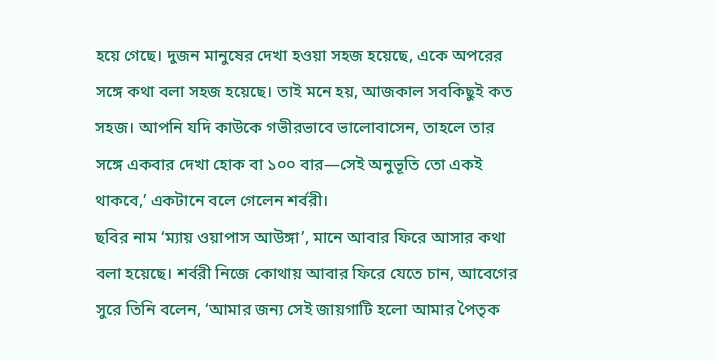হয়ে গেছে। দুজন মানুষের দেখা হওয়া সহজ হয়েছে, একে অপরের সঙ্গে কথা বলা সহজ হয়েছে। তাই মনে হয়, আজকাল সবকিছুই কত সহজ। আপনি যদি কাউকে গভীরভাবে ভালোবাসেন, তাহলে তার সঙ্গে একবার দেখা হোক বা ১০০ বার—সেই অনুভূতি তো একই থাকবে,’ একটানে বলে গেলেন শর্বরী।
ছবির নাম ‘ম্যায় ওয়াপাস আউঙ্গা’, মানে আবার ফিরে আসার কথা বলা হয়েছে। শর্বরী নিজে কোথায় আবার ফিরে যেতে চান, আবেগের সুরে তিনি বলেন, ‘আমার জন্য সেই জায়গাটি হলো আমার পৈতৃক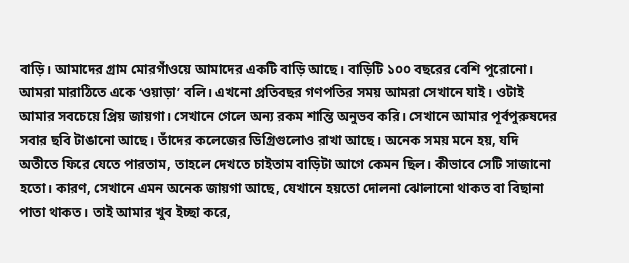বাড়ি। আমাদের গ্রাম মোরগাঁওয়ে আমাদের একটি বাড়ি আছে। বাড়িটি ১০০ বছরের বেশি পুরোনো। আমরা মারাঠিতে একে ‘ওয়াড়া’ বলি। এখনো প্রতিবছর গণপতির সময় আমরা সেখানে যাই। ওটাই আমার সবচেয়ে প্রিয় জায়গা। সেখানে গেলে অন্য রকম শান্তি অনুভব করি। সেখানে আমার পূর্বপুরুষদের সবার ছবি টাঙানো আছে। তাঁদের কলেজের ডিগ্রিগুলোও রাখা আছে। অনেক সময় মনে হয়, যদি অতীতে ফিরে যেতে পারতাম, তাহলে দেখতে চাইতাম বাড়িটা আগে কেমন ছিল। কীভাবে সেটি সাজানো হতো। কারণ, সেখানে এমন অনেক জায়গা আছে, যেখানে হয়তো দোলনা ঝোলানো থাকত বা বিছানা পাতা থাকত। তাই আমার খুব ইচ্ছা করে,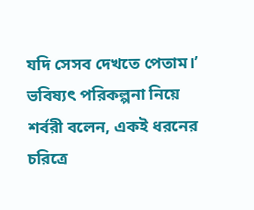যদি সেসব দেখতে পেতাম।’
ভবিষ্যৎ পরিকল্পনা নিয়ে শর্বরী বলেন, একই ধরনের চরিত্রে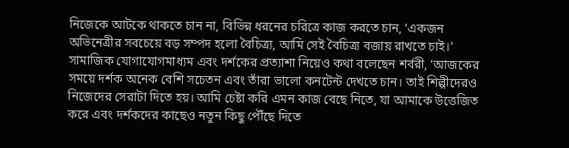নিজেকে আটকে থাকতে চান না, বিভিন্ন ধরনের চরিত্রে কাজ করতে চান, ‘একজন অভিনেত্রীর সবচেয়ে বড় সম্পদ হলো বৈচিত্র্য, আমি সেই বৈচিত্র্য বজায় রাখতে চাই।’
সামাজিক যোগাযোগমাধ্যম এবং দর্শকের প্রত্যাশা নিয়েও কথা বলেছেন শর্বরী, ‘আজকের সময়ে দর্শক অনেক বেশি সচেতন এবং তাঁরা ভালো কনটেন্ট দেখতে চান। তাই শিল্পীদেরও নিজেদের সেরাটা দিতে হয়। আমি চেষ্টা করি এমন কাজ বেছে নিতে, যা আমাকে উত্তেজিত করে এবং দর্শকদের কাছেও নতুন কিছু পৌঁছে দিতে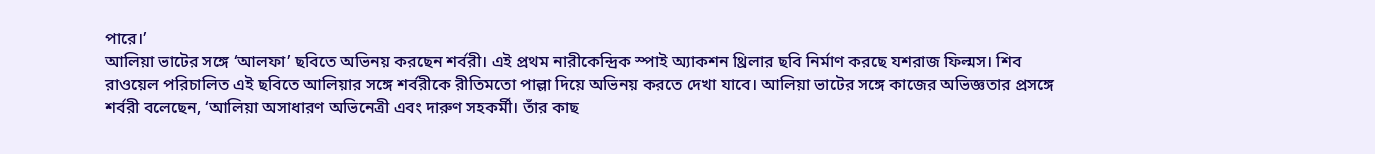পারে।’
আলিয়া ভাটের সঙ্গে ‘আলফা’ ছবিতে অভিনয় করছেন শর্বরী। এই প্রথম নারীকেন্দ্রিক স্পাই অ্যাকশন থ্রিলার ছবি নির্মাণ করছে যশরাজ ফিল্মস। শিব রাওয়েল পরিচালিত এই ছবিতে আলিয়ার সঙ্গে শর্বরীকে রীতিমতো পাল্লা দিয়ে অভিনয় করতে দেখা যাবে। আলিয়া ভাটের সঙ্গে কাজের অভিজ্ঞতার প্রসঙ্গে শর্বরী বলেছেন, ‘আলিয়া অসাধারণ অভিনেত্রী এবং দারুণ সহকর্মী। তাঁর কাছ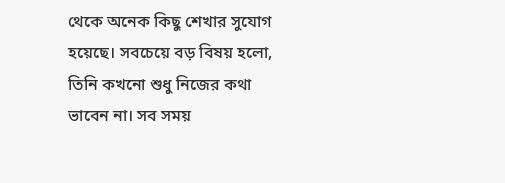থেকে অনেক কিছু শেখার সুযোগ হয়েছে। সবচেয়ে বড় বিষয় হলো, তিনি কখনো শুধু নিজের কথা ভাবেন না। সব সময়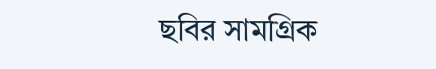ছবির সামগ্রিক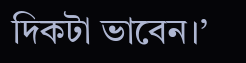দিকটা ভাবেন।’